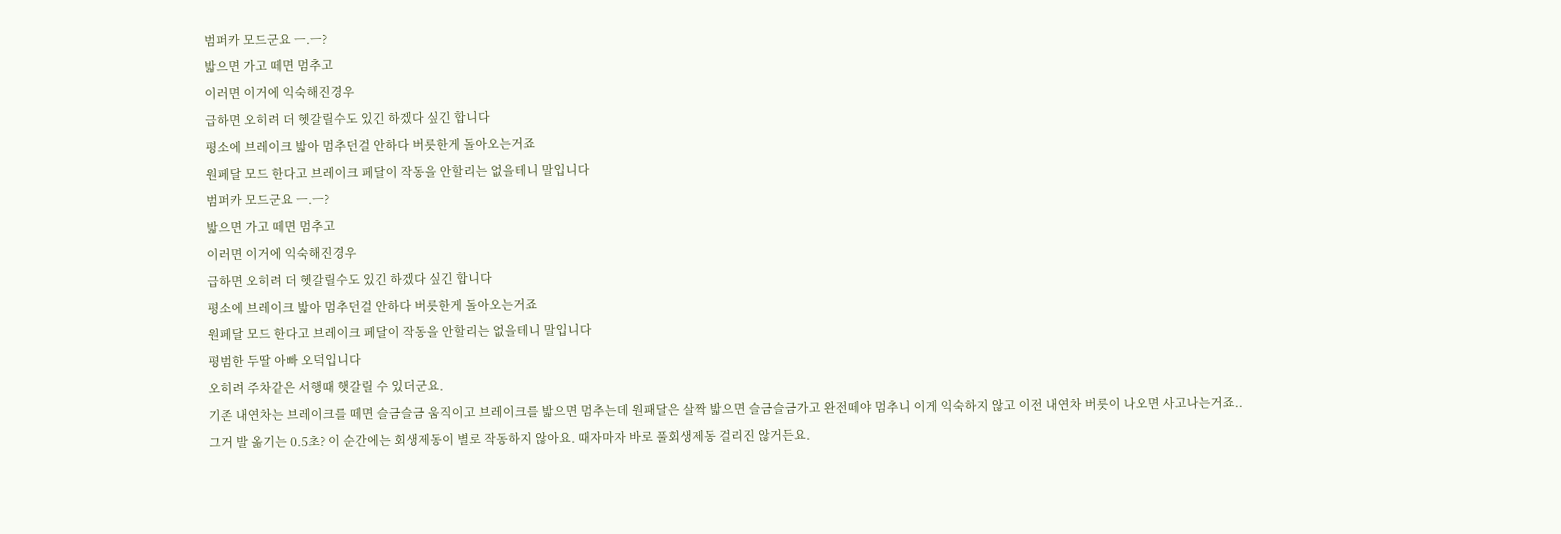범퍼카 모드군요 ㅡ.ㅡ?
밟으면 가고 떼면 멈추고
이러면 이거에 익숙해진경우
급하면 오히려 더 헷갈릴수도 있긴 하겠다 싶긴 합니다
평소에 브레이크 밟아 멈추던걸 안하다 버릇한게 돌아오는거죠
원페달 모드 한다고 브레이크 페달이 작동을 안할리는 없을테니 말입니다
범퍼카 모드군요 ㅡ.ㅡ?
밟으면 가고 떼면 멈추고
이러면 이거에 익숙해진경우
급하면 오히려 더 헷갈릴수도 있긴 하겠다 싶긴 합니다
평소에 브레이크 밟아 멈추던걸 안하다 버릇한게 돌아오는거죠
원페달 모드 한다고 브레이크 페달이 작동을 안할리는 없을테니 말입니다
평범한 두딸 아빠 오덕입니다
오히려 주차같은 서행때 햇갈릴 수 있더군요.
기존 내연차는 브레이크를 떼면 슬금슬금 움직이고 브레이크를 밟으면 멈추는데 원패달은 살짝 밟으면 슬금슬금가고 완전떼야 멈추니 이게 익숙하지 않고 이전 내연차 버릇이 나오면 사고나는거죠..
그거 발 옮기는 0.5초? 이 순간에는 회생제동이 별로 작동하지 않아요. 때자마자 바로 풀회생제동 걸리진 않거든요.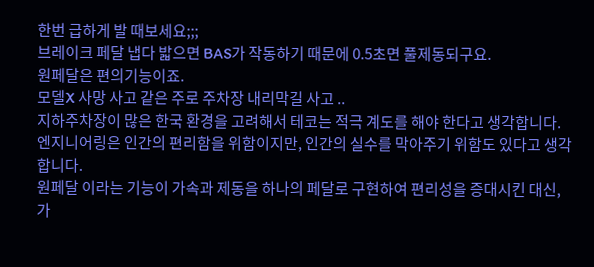한번 급하게 발 때보세요;;;
브레이크 페달 냅다 밟으면 BAS가 작동하기 때문에 0.5초면 풀제동되구요.
원페달은 편의기능이죠.
모델X 사망 사고 같은 주로 주차장 내리막길 사고 ..
지하주차장이 많은 한국 환경을 고려해서 테코는 적극 계도를 해야 한다고 생각합니다.
엔지니어링은 인간의 편리함을 위함이지만, 인간의 실수를 막아주기 위함도 있다고 생각합니다.
원페달 이라는 기능이 가속과 제동을 하나의 페달로 구현하여 편리성을 증대시킨 대신, 가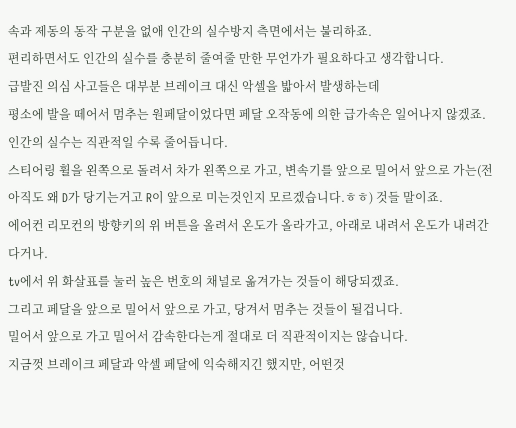속과 제동의 동작 구분을 없애 인간의 실수방지 측면에서는 불리하죠.
편리하면서도 인간의 실수를 충분히 줄여줄 만한 무언가가 필요하다고 생각합니다.
급발진 의심 사고들은 대부분 브레이크 대신 악셀을 밟아서 발생하는데
평소에 발을 떼어서 멈추는 원페달이었다면 페달 오작동에 의한 급가속은 일어나지 않겠죠.
인간의 실수는 직관적일 수록 줄어듭니다.
스티어링 휠을 왼쪽으로 돌려서 차가 왼쪽으로 가고, 변속기를 앞으로 밀어서 앞으로 가는(전 아직도 왜 D가 당기는거고 R이 앞으로 미는것인지 모르겠습니다.ㅎㅎ) 것들 말이죠.
에어컨 리모컨의 방향키의 위 버튼을 올려서 온도가 올라가고, 아래로 내려서 온도가 내려간다거나.
tv에서 위 화살표를 눌러 높은 번호의 채널로 옮겨가는 것들이 해당되겠죠.
그리고 페달을 앞으로 밀어서 앞으로 가고, 당겨서 멈추는 것들이 될겁니다.
밀어서 앞으로 가고 밀어서 감속한다는게 절대로 더 직관적이지는 않습니다.
지금껏 브레이크 페달과 악셀 페달에 익숙해지긴 했지만, 어떤것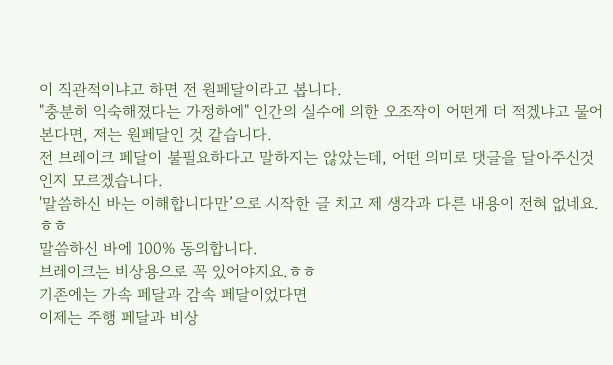이 직관적이냐고 하면 전 원페달이라고 봅니다.
"충분히 익숙해졌다는 가정하에" 인간의 실수에 의한 오조작이 어떤게 더 적겠냐고 물어본다면, 저는 원페달인 것 같습니다.
전 브레이크 페달이 불필요하다고 말하지는 않았는데, 어떤 의미로 댓글을 달아주신것인지 모르겠습니다.
'말씀하신 바는 이해합니다만’으로 시작한 글 치고 제 생각과 다른 내용이 전혀 없네요.ㅎㅎ
말씀하신 바에 100% 동의합니다.
브레이크는 비상용으로 꼭 있어야지요.ㅎㅎ
기존에는 가속 페달과 감속 페달이었다면
이제는 주행 페달과 비상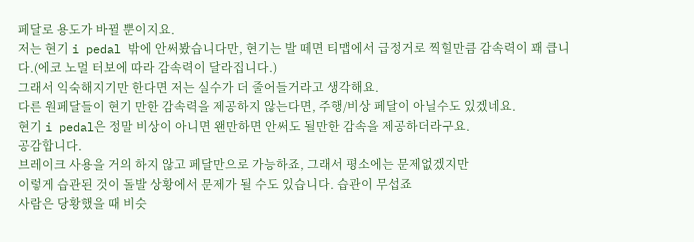페달로 용도가 바뀔 뿐이지요.
저는 현기 i pedal 밖에 안써봤습니다만, 현기는 발 떼면 티맵에서 급정거로 찍힐만큼 감속력이 꽤 큽니다.(에코 노멀 터보에 따라 감속력이 달라집니다.)
그래서 익숙해지기만 한다면 저는 실수가 더 줄어들거라고 생각해요.
다른 원페달들이 현기 만한 감속력을 제공하지 않는다면, 주행/비상 페달이 아닐수도 있겠네요.
현기 i pedal은 정말 비상이 아니면 왠만하면 안써도 될만한 감속을 제공하더라구요.
공감합니다.
브레이크 사용을 거의 하지 않고 페달만으로 가능하죠, 그래서 평소에는 문제없겠지만
이렇게 습관된 것이 돌발 상황에서 문제가 될 수도 있습니다. 습관이 무섭죠
사람은 당황했을 때 비슷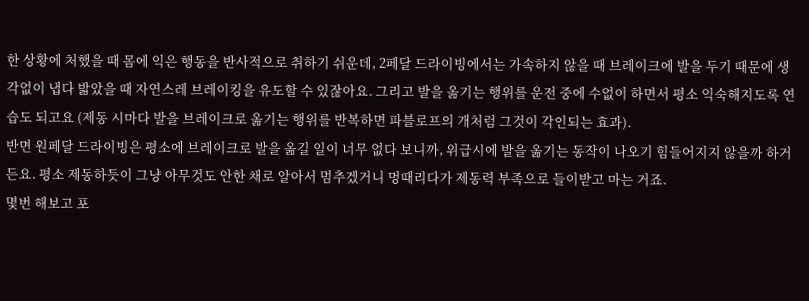한 상황에 처했을 때 몸에 익은 행동을 반사적으로 취하기 쉬운데, 2페달 드라이빙에서는 가속하지 않을 때 브레이크에 발을 두기 때문에 생각없이 냅다 밟았을 때 자연스레 브레이킹을 유도할 수 있잖아요. 그리고 발을 옮기는 행위를 운전 중에 수없이 하면서 평소 익숙해지도록 연습도 되고요 (제동 시마다 발을 브레이크로 옮기는 행위를 반복하면 파블로프의 개처럼 그것이 각인되는 효과).
반면 원페달 드라이빙은 평소에 브레이크로 발을 옮길 일이 너무 없다 보니까, 위급시에 발을 옮기는 동작이 나오기 힘들어지지 않을까 하거든요. 평소 제동하듯이 그냥 아무것도 안한 채로 알아서 멈추겠거니 멍때리다가 제동력 부족으로 들이받고 마는 거죠.
몇번 해보고 포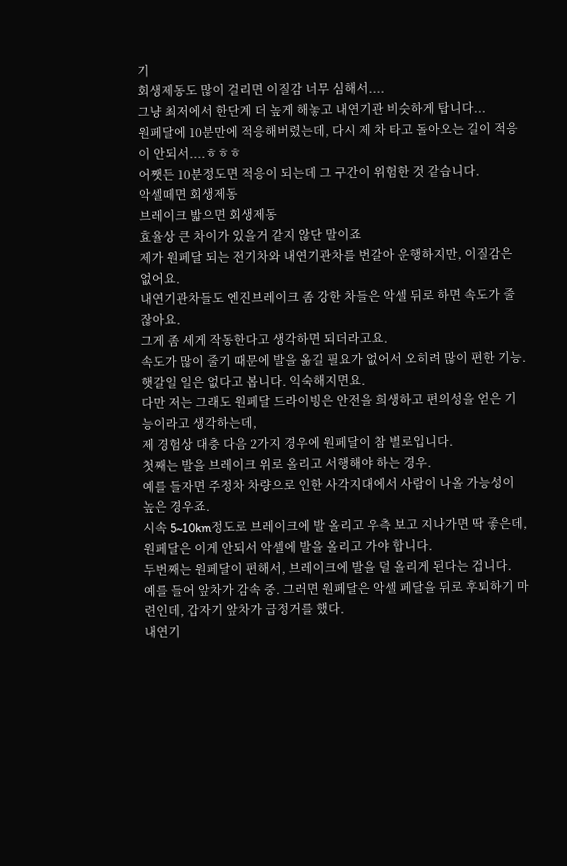기
회생제동도 많이 걸리면 이질감 너무 심해서....
그냥 최저에서 한단계 더 높게 해놓고 내연기관 비슷하게 탑니다...
원페달에 10분만에 적응해버렸는데, 다시 제 차 타고 돌아오는 길이 적응이 안되서....ㅎㅎㅎ
어쨋든 10분정도면 적응이 되는데 그 구간이 위험한 것 같습니다.
악셀떼면 회생제동
브레이크 밟으면 회생제동
효율상 큰 차이가 있을거 같지 않단 말이죠
제가 원페달 되는 전기차와 내연기관차를 번갈아 운행하지만, 이질감은 없어요.
내연기관차들도 엔진브레이크 좀 강한 차들은 악셀 뒤로 하면 속도가 줄잖아요.
그게 좀 세게 작동한다고 생각하면 되더라고요.
속도가 많이 줄기 때문에 발을 옮길 필요가 없어서 오히려 많이 편한 기능.
햇갈일 일은 없다고 봅니다. 익숙해지면요.
다만 저는 그래도 원페달 드라이빙은 안전을 희생하고 편의성을 얻은 기능이라고 생각하는데,
제 경험상 대충 다음 2가지 경우에 원페달이 참 별로입니다.
첫째는 발을 브레이크 위로 올리고 서행해야 하는 경우.
예를 들자면 주정차 차량으로 인한 사각지대에서 사람이 나올 가능성이 높은 경우죠.
시속 5~10km정도로 브레이크에 발 올리고 우측 보고 지나가면 딱 좋은데,
원페달은 이게 안되서 악셀에 발을 올리고 가야 합니다.
두번째는 원페달이 편해서, 브레이크에 발을 덜 올리게 된다는 겁니다.
예를 들어 앞차가 감속 중. 그러면 원페달은 악셀 페달을 뒤로 후퇴하기 마련인데, 갑자기 앞차가 급정거를 했다.
내연기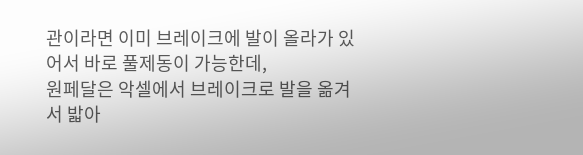관이라면 이미 브레이크에 발이 올라가 있어서 바로 풀제동이 가능한데,
원페달은 악셀에서 브레이크로 발을 옮겨서 밟아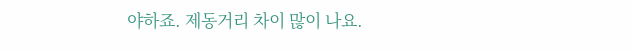야하죠. 제동거리 차이 많이 나요.